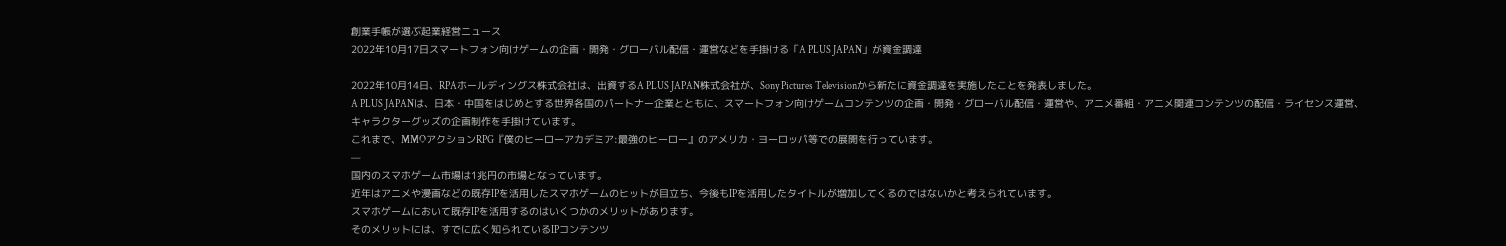創業手帳が選ぶ起業経営ニュース
2022年10月17日スマートフォン向けゲームの企画・開発・グローバル配信・運営などを手掛ける「A PLUS JAPAN」が資金調達

2022年10月14日、RPAホールディングス株式会社は、出資するA PLUS JAPAN株式会社が、Sony Pictures Televisionから新たに資金調達を実施したことを発表しました。
A PLUS JAPANは、日本・中国をはじめとする世界各国のパートナー企業とともに、スマートフォン向けゲームコンテンツの企画・開発・グローバル配信・運営や、アニメ番組・アニメ関連コンテンツの配信・ライセンス運営、キャラクターグッズの企画制作を手掛けています。
これまで、MMOアクションRPG『僕のヒーローアカデミア:最強のヒーロー』のアメリカ・ヨーロッパ等での展開を行っています。
—
国内のスマホゲーム市場は1兆円の市場となっています。
近年はアニメや漫画などの既存IPを活用したスマホゲームのヒットが目立ち、今後もIPを活用したタイトルが増加してくるのではないかと考えられています。
スマホゲームにおいて既存IPを活用するのはいくつかのメリットがあります。
そのメリットには、すでに広く知られているIPコンテンツ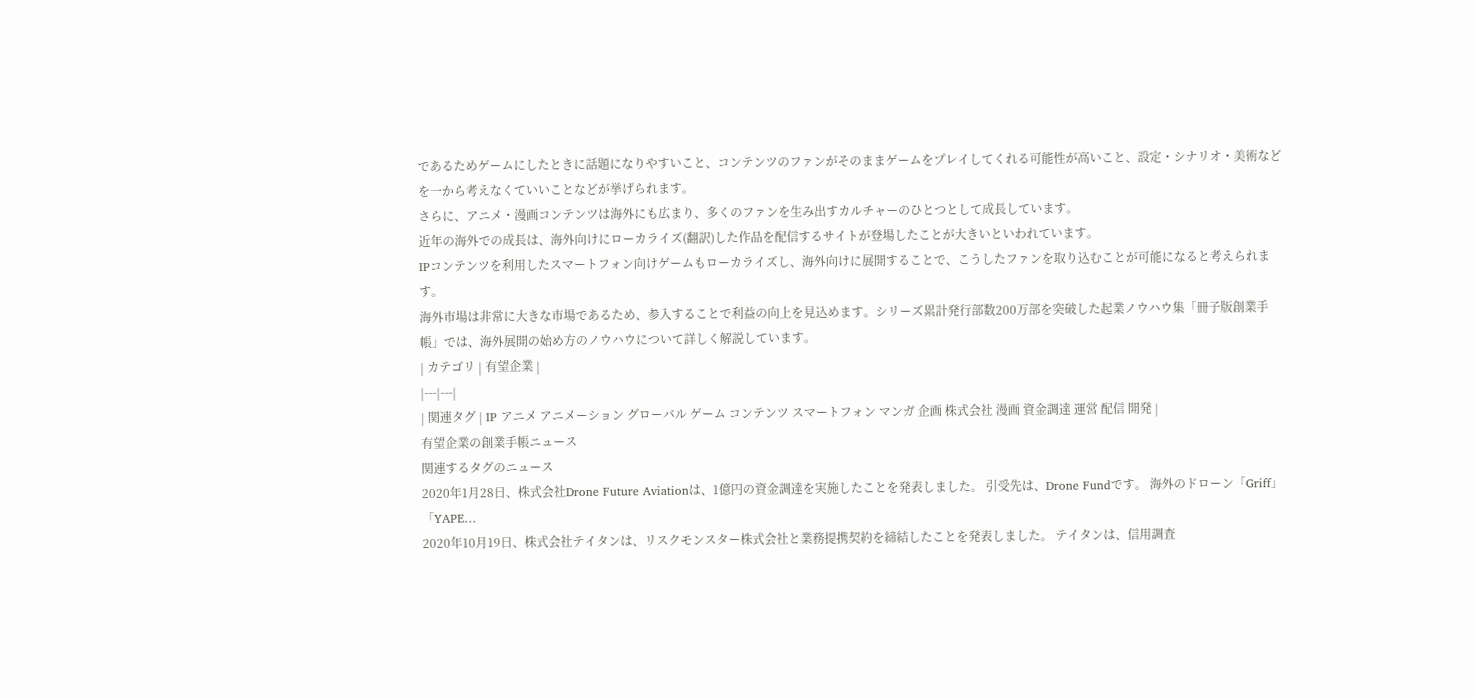であるためゲームにしたときに話題になりやすいこと、コンテンツのファンがそのままゲームをプレイしてくれる可能性が高いこと、設定・シナリオ・美術などを一から考えなくていいことなどが挙げられます。
さらに、アニメ・漫画コンテンツは海外にも広まり、多くのファンを生み出すカルチャーのひとつとして成長しています。
近年の海外での成長は、海外向けにローカライズ(翻訳)した作品を配信するサイトが登場したことが大きいといわれています。
IPコンテンツを利用したスマートフォン向けゲームもローカライズし、海外向けに展開することで、こうしたファンを取り込むことが可能になると考えられます。
海外市場は非常に大きな市場であるため、参入することで利益の向上を見込めます。シリーズ累計発行部数200万部を突破した起業ノウハウ集「冊子版創業手帳」では、海外展開の始め方のノウハウについて詳しく解説しています。
| カテゴリ | 有望企業 |
|---|---|
| 関連タグ | IP アニメ アニメーション グローバル ゲーム コンテンツ スマートフォン マンガ 企画 株式会社 漫画 資金調達 運営 配信 開発 |
有望企業の創業手帳ニュース
関連するタグのニュース
2020年1月28日、株式会社Drone Future Aviationは、1億円の資金調達を実施したことを発表しました。 引受先は、Drone Fundです。 海外のドローン「Griff」「YAPE…
2020年10月19日、株式会社テイタンは、リスクモンスター株式会社と業務提携契約を締結したことを発表しました。 テイタンは、信用調査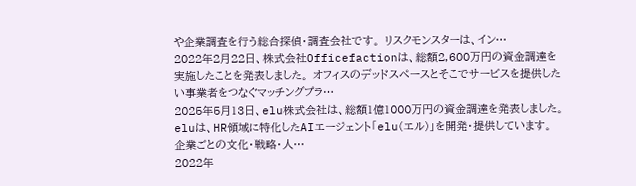や企業調査を行う総合探偵・調査会社です。 リスクモンスターは、イン…
2022年2月22日、株式会社Officefactionは、総額2,600万円の資金調達を実施したことを発表しました。 オフィスのデッドスペースとそこでサービスを提供したい事業者をつなぐマッチングプラ…
2025年5月13日、elu株式会社は、総額1億1000万円の資金調達を発表しました。 eluは、HR領域に特化したAIエージェント「elu(エル)」を開発・提供しています。 企業ごとの文化・戦略・人…
2022年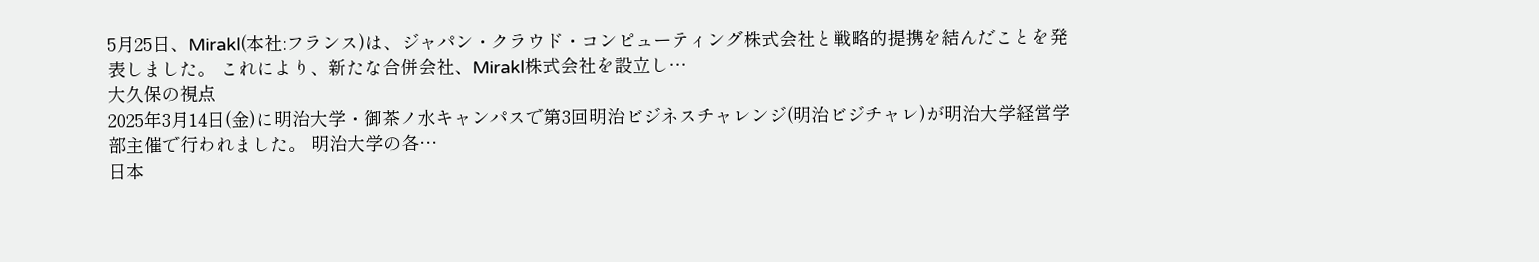5月25日、Mirakl(本社:フランス)は、ジャパン・クラウド・コンピューティング株式会社と戦略的提携を結んだことを発表しました。 これにより、新たな合併会社、Mirakl株式会社を設立し…
大久保の視点
2025年3月14日(金)に明治大学・御茶ノ水キャンパスで第3回明治ビジネスチャレンジ(明治ビジチャレ)が明治大学経営学部主催で行われました。 明治大学の各…
日本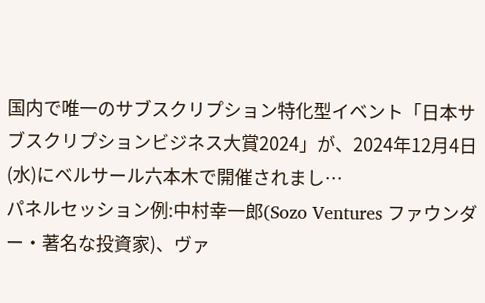国内で唯一のサブスクリプション特化型イベント「日本サブスクリプションビジネス大賞2024」が、2024年12月4日(水)にベルサール六本木で開催されまし…
パネルセッション例:中村幸一郎(Sozo Ventures ファウンダー・著名な投資家)、ヴァ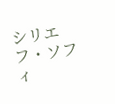シリエフ・ソフィ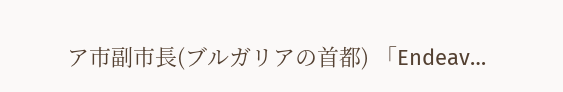ア市副市長(ブルガリアの首都) 「Endeav…